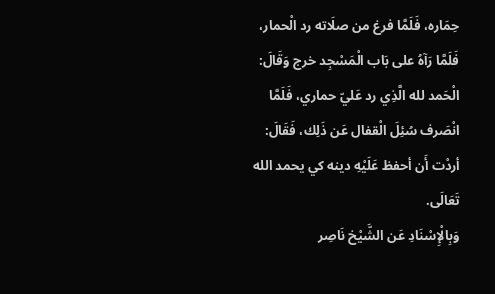حِمَاره، فَلَمَّا فرغ من صلَاته رد الْحمار، فَلَمَّا رَآهُ على بَاب الْمَسْجِد خرج وَقَالَ: الْحَمد لله الَّذِي رد عَليّ حماري، فَلَمَّا انْصَرف سُئِلَ الْقفال عَن ذَلِك، فَقَالَ: أردْت أَن أحفظ عَلَيْهِ دينه كي يحمد الله تَعَالَى.
وَبِالْإِسْنَادِ عَن الشَّيْخ نَاصِر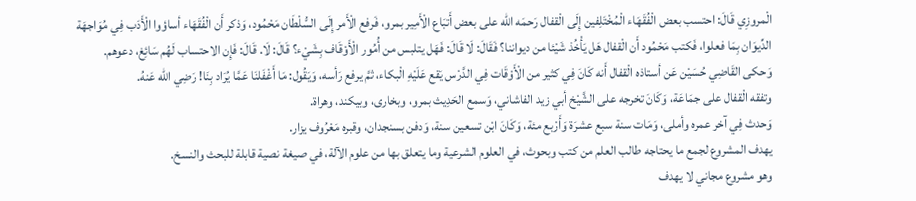الْمروزِي قَالَ: احتسب بعض الْفُقَهَاء الْمُخْتَلِفين إِلَى الْقفال رَحمَه الله على بعض أَتبَاع الْأَمِير بمرو، فَرفع الْأَمر إِلَى السُّلْطَان مَحْمُود، وَذكر أَن الْفُقَهَاء أساؤوا الْأَدَب فِي مُوَاجهَة الدِّيوَان بِمَا فعلوا، فَكتب مَحْمُود أَن الْقفال هَل يَأْخُذ شَيْئا من ديواننا؟ فَقَالَ: لَا قَالَ: فَهَل يتلبس من أُمُور الْأَوْقَاف بِشَيْء؟ قَالَ: لَا. قَالَ: فَإِن الاحتساب لَهُم سَائِغ، دعوهم.
وَحكى القَاضِي حُسَيْن عَن أستاذه الْقفال أَنه كَانَ فِي كثير من الْأَوْقَات فِي الدَّرْس يَقع عَلَيْهِ الْبكاء، ثمَّ يرفع رَأسه، وَيَقُول: مَا أَغْفَلنَا عَمَّا يُرَاد بِنَا! رَضِي الله عَنهُ.
وتفقه الْقفال على جمَاعَة، وَكَانَ تخرجه على الشَّيْخ أبي زيد الفاشاني، وَسمع الحَدِيث بمرو، وبخارى، وبيكند، وهراة.
وَحدث فِي آخر عمره وأملى، وَمَات سنة سبع عشرَة وَأَرْبع مئة، وَكَانَ ابْن تسعين سنة، وَدفن بسنجدان، وقبره مَعْرُوف يزار.
يهدف المشروع لجمع ما يحتاجه طالب العلم من كتب وبحوث، في العلوم الشرعية وما يتعلق بها من علوم الآلة، في صيغة نصية قابلة للبحث والنسخ.
وهو مشروع مجاني لا يهدف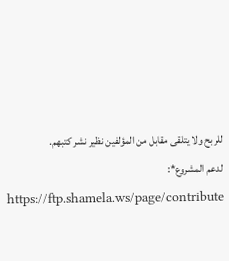للربح ولا يتلقى مقابل من المؤلفين نظير نشر كتبهم.
لدعم المشروع*: https://ftp.shamela.ws/page/contribute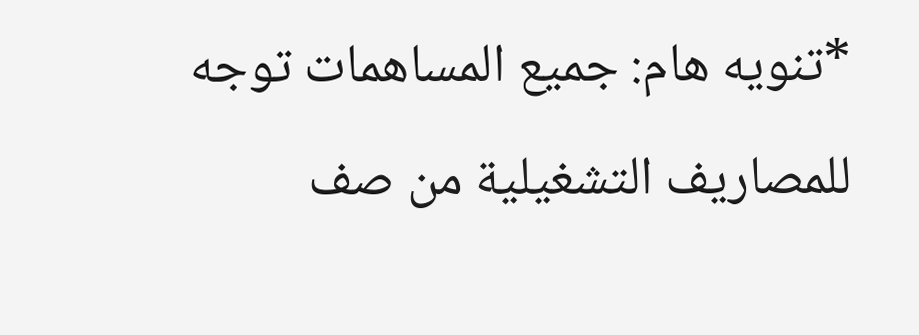*تنويه هام: جميع المساهمات توجه للمصاريف التشغيلية من صف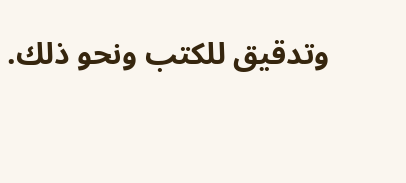وتدقيق للكتب ونحو ذلك.